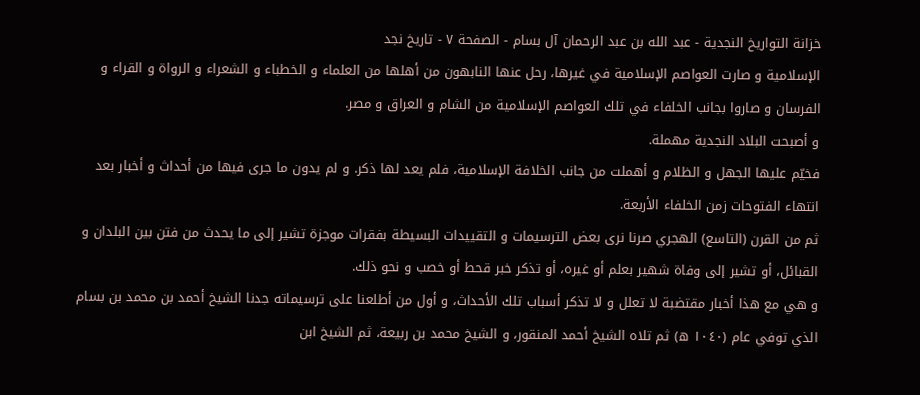خزانة التواريخ النجدية - عبد الله بن عبد الرحمان آل بسام - الصفحة ٧ - تاريخ نجد
الإسلامية و صارت العواصم الإسلامية في غيرها، رحل عنها النابهون من أهلها من العلماء و الخطباء و الشعراء و الرواة و القراء و الفرسان و صاروا بجانب الخلفاء في تلك العواصم الإسلامية من الشام و العراق و مصر.
و أصبحت البلاد النجدية مهملة.
فخيّم عليها الجهل و الظلام و أهملت من جانب الخلافة الإسلامية، فلم يعد لها ذكر. و لم يدون ما جرى فيها من أحداث و أخبار بعد انتهاء الفتوحات زمن الخلفاء الأربعة.
ثم من القرن (التاسع) الهجري صرنا نرى بعض الترسيمات و التقييدات البسيطة بفقرات موجزة تشير إلى ما يحدث من فتن بين البلدان و القبائل، أو تشير إلى وفاة شهير بعلم أو غيره، أو تذكر خبر قحط أو خصب و نحو ذلك.
و هي مع هذا أخبار مقتضبة لا تعلل و لا تذكر أسباب تلك الأحداث، و أول من أطلعنا على ترسيماته جدنا الشيخ أحمد بن محمد بن بسام الذي توفي عام (١٠٤٠ ه) ثم تلاه الشيخ أحمد المنقور، و الشيخ محمد بن ربيعة، ثم الشيخ ابن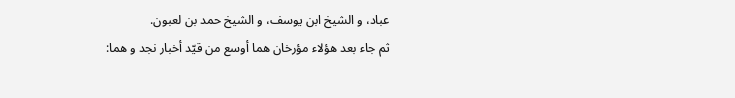عباد، و الشيخ ابن يوسف، و الشيخ حمد بن لعبون.
ثم جاء بعد هؤلاء مؤرخان هما أوسع من قيّد أخبار نجد و هما: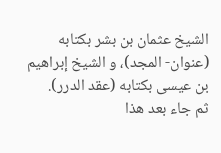الشيخ عثمان بن بشر بكتابه (عنوان- المجد)، و الشيخ إبراهيم بن عيسى بكتابه (عقد الدرر).
ثم جاء بعد هذا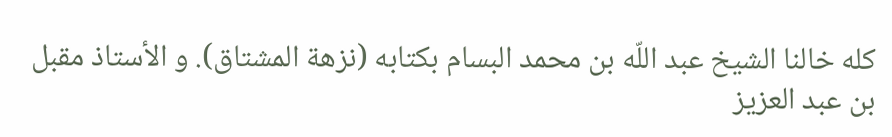كله خالنا الشيخ عبد اللّه بن محمد البسام بكتابه (نزهة المشتاق). و الأستاذ مقبل بن عبد العزيز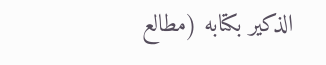الذكير بكتابه (مطالع